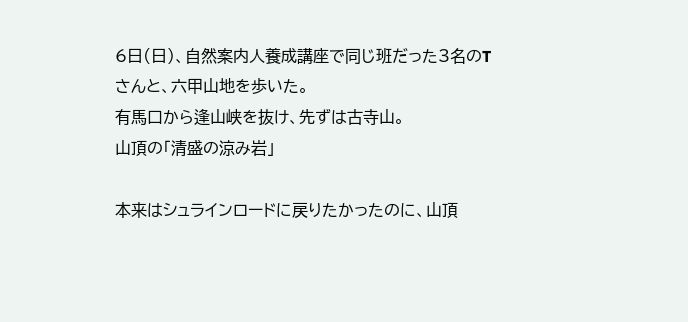6日(日)、自然案内人養成講座で同じ班だった3名のTさんと、六甲山地を歩いた。
有馬口から逢山峡を抜け、先ずは古寺山。
山頂の「清盛の涼み岩」

本来はシュラインロードに戻りたかったのに、山頂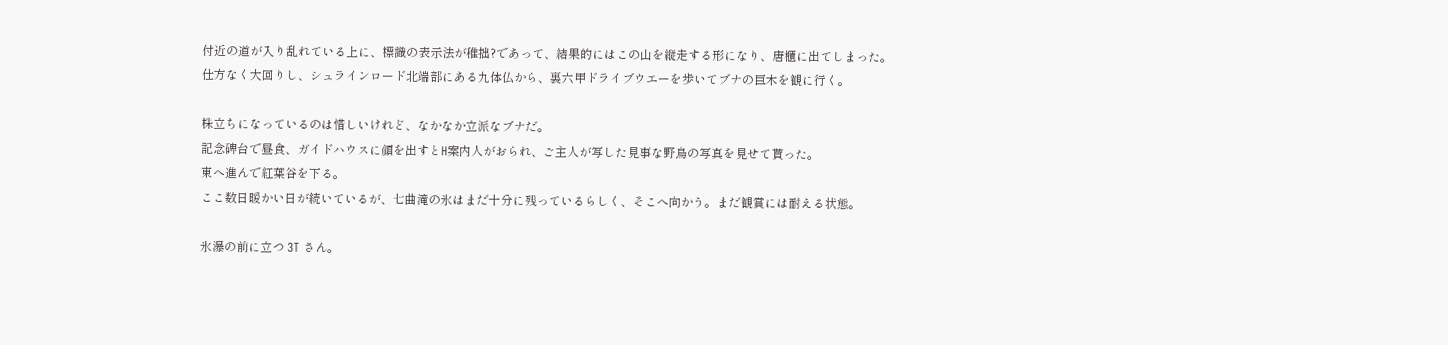付近の道が入り乱れている上に、標識の表示法が稚拙?であって、結果的にはこの山を縦走する形になり、唐櫃に出てしまった。
仕方なく大回りし、シュラインロード北端部にある九体仏から、裏六甲ドライブウエーを歩いてブナの巨木を観に行く。

株立ちになっているのは惜しいけれど、なかなか立派なブナだ。
記念碑台で昼食、ガイドハウスに顔を出すとH案内人がおられ、ご主人が写した見事な野鳥の写真を見せて貰った。
東へ進んで紅葉谷を下る。
ここ数日暖かい日が続いているが、七曲滝の氷はまだ十分に残っているらしく、そこへ向かう。まだ観賞には耐える状態。

氷瀑の前に立つ 3T さん。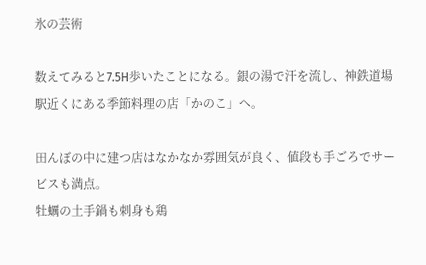氷の芸術

数えてみると7.5H歩いたことになる。銀の湯で汗を流し、神鉄道場駅近くにある季節料理の店「かのこ」へ。

田んぼの中に建つ店はなかなか雰囲気が良く、値段も手ごろでサービスも満点。
牡蠣の土手鍋も刺身も鶏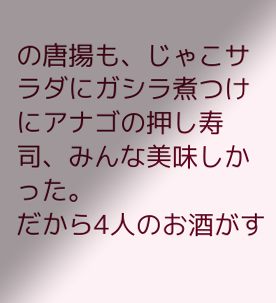の唐揚も、じゃこサラダにガシラ煮つけにアナゴの押し寿司、みんな美味しかった。
だから4人のお酒がす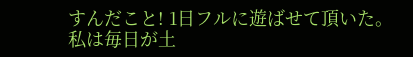すんだこと! 1日フルに遊ばせて頂いた。
私は毎日が土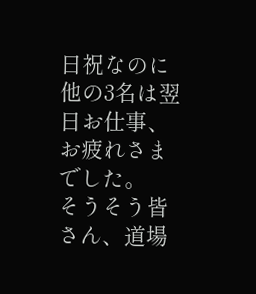日祝なのに他の3名は翌日お仕事、お疲れさまでした。
そうそう皆さん、道場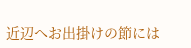近辺へお出掛けの節には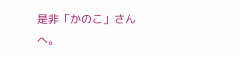是非「かのこ」さんへ。